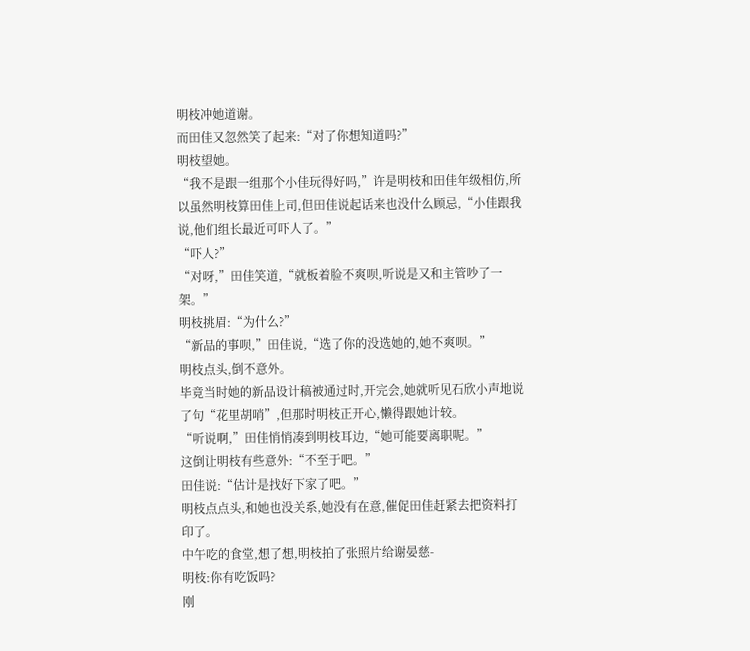明枝冲她道谢。
而田佳又忽然笑了起来:“对了你想知道吗?”
明枝望她。
“我不是跟一组那个小佳玩得好吗,”许是明枝和田佳年级相仿,所以虽然明枝算田佳上司,但田佳说起话来也没什么顾忌,“小佳跟我说,他们组长最近可吓人了。”
“吓人?”
“对呀,”田佳笑道,“就板着脸不爽呗,听说是又和主管吵了一架。”
明枝挑眉:“为什么?”
“新品的事呗,”田佳说,“选了你的没选她的,她不爽呗。”
明枝点头,倒不意外。
毕竟当时她的新品设计稿被通过时,开完会,她就听见石欣小声地说了句“花里胡哨”,但那时明枝正开心,懒得跟她计较。
“听说啊,”田佳悄悄凑到明枝耳边,“她可能要离职呢。”
这倒让明枝有些意外:“不至于吧。”
田佳说:“估计是找好下家了吧。”
明枝点点头,和她也没关系,她没有在意,催促田佳赶紧去把资料打印了。
中午吃的食堂,想了想,明枝拍了张照片给谢晏慈-
明枝:你有吃饭吗?
刚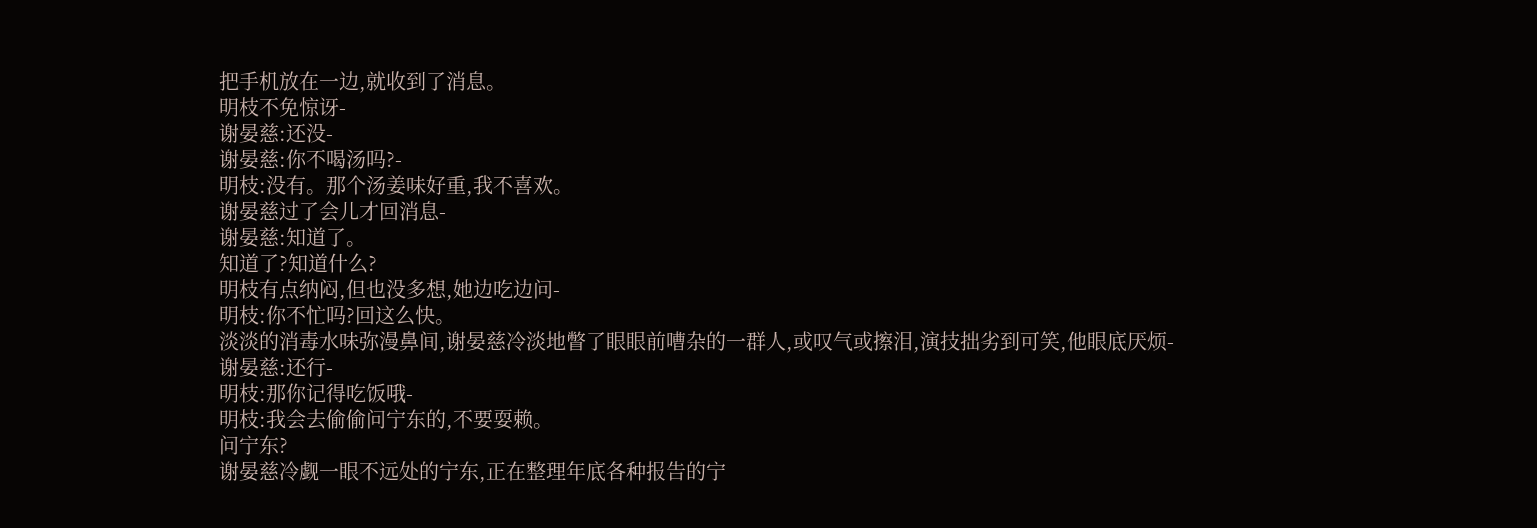把手机放在一边,就收到了消息。
明枝不免惊讶-
谢晏慈:还没-
谢晏慈:你不喝汤吗?-
明枝:没有。那个汤姜味好重,我不喜欢。
谢晏慈过了会儿才回消息-
谢晏慈:知道了。
知道了?知道什么?
明枝有点纳闷,但也没多想,她边吃边问-
明枝:你不忙吗?回这么快。
淡淡的消毒水味弥漫鼻间,谢晏慈冷淡地瞥了眼眼前嘈杂的一群人,或叹气或擦泪,演技拙劣到可笑,他眼底厌烦-
谢晏慈:还行-
明枝:那你记得吃饭哦-
明枝:我会去偷偷问宁东的,不要耍赖。
问宁东?
谢晏慈冷觑一眼不远处的宁东,正在整理年底各种报告的宁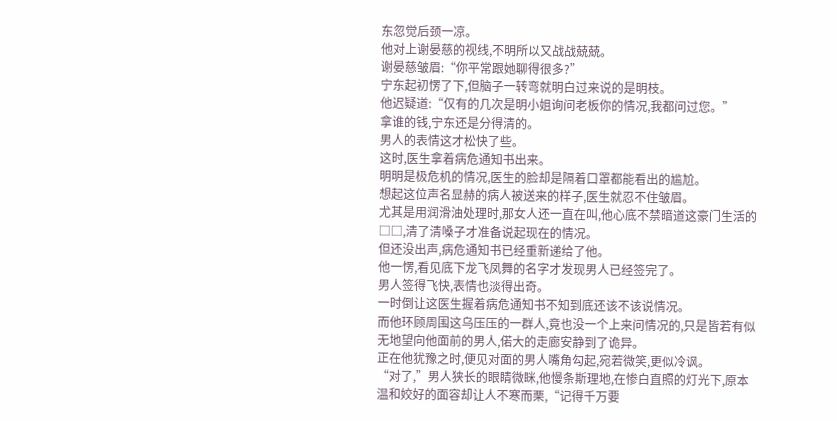东忽觉后颈一凉。
他对上谢晏慈的视线,不明所以又战战兢兢。
谢晏慈皱眉:“你平常跟她聊得很多?”
宁东起初愣了下,但脑子一转弯就明白过来说的是明枝。
他迟疑道:“仅有的几次是明小姐询问老板你的情况,我都问过您。”
拿谁的钱,宁东还是分得清的。
男人的表情这才松快了些。
这时,医生拿着病危通知书出来。
明明是极危机的情况,医生的脸却是隔着口罩都能看出的尴尬。
想起这位声名显赫的病人被送来的样子,医生就忍不住皱眉。
尤其是用润滑油处理时,那女人还一直在叫,他心底不禁暗道这豪门生活的□□,清了清嗓子才准备说起现在的情况。
但还没出声,病危通知书已经重新递给了他。
他一愣,看见底下龙飞凤舞的名字才发现男人已经签完了。
男人签得飞快,表情也淡得出奇。
一时倒让这医生握着病危通知书不知到底还该不该说情况。
而他环顾周围这乌压压的一群人,竟也没一个上来问情况的,只是皆若有似无地望向他面前的男人,偌大的走廊安静到了诡异。
正在他犹豫之时,便见对面的男人嘴角勾起,宛若微笑,更似冷讽。
“对了,”男人狭长的眼睛微眯,他慢条斯理地,在惨白直照的灯光下,原本温和姣好的面容却让人不寒而栗,“记得千万要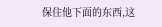保住他下面的东西,这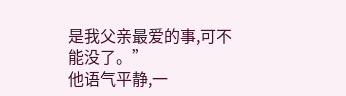是我父亲最爱的事,可不能没了。”
他语气平静,一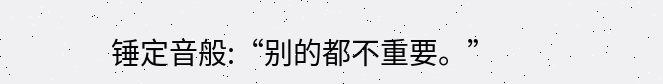锤定音般:“别的都不重要。”